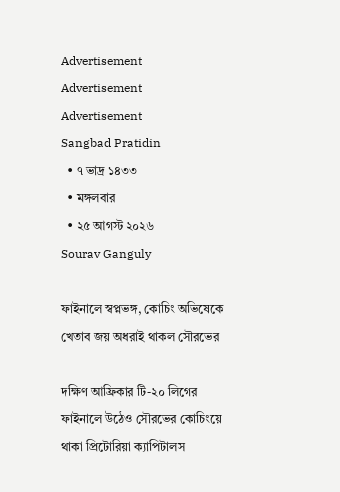Advertisement
Advertisement
Advertisement
Sangbad Pratidin
  • ৭ ভাদ্র ১৪৩৩
  • মঙ্গলবার
  • ২৫ আগস্ট ২০২৬
Sourav Ganguly

ফাইনালে স্বপ্নভঙ্গ, কোচিং অভিষেকে খেতাব জয় অধরাই থাকল সৌরভের

দক্ষিণ আফ্রিকার টি-২০ লিগের ফাইনালে উঠেও সৌরভের কোচিংয়ে থাকা প্রিটোরিয়া ক্যাপিটালস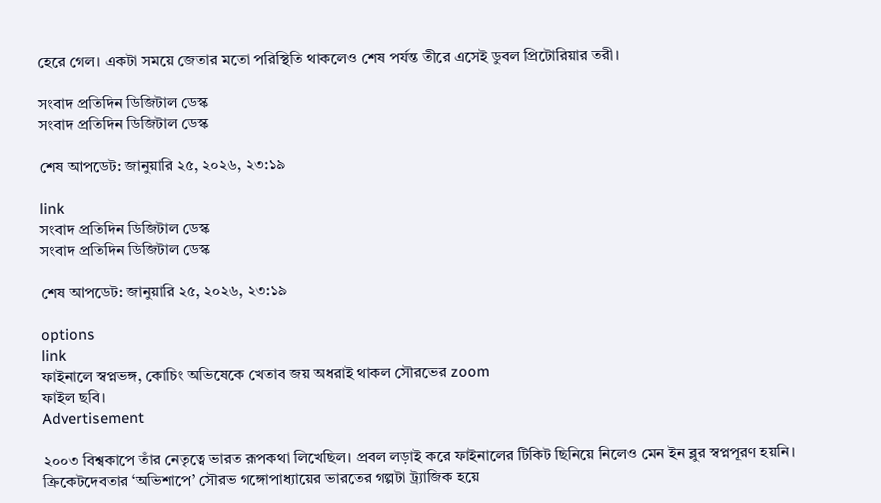হেরে গেল। একটা সময়ে জেতার মতো পরিস্থিতি থাকলেও শেষ পর্যন্ত তীরে এসেই ডুবল প্রিটোরিয়ার তরী।

সংবাদ প্রতিদিন ডিজিটাল ডেস্ক
সংবাদ প্রতিদিন ডিজিটাল ডেস্ক

শেষ আপডেট: জানুয়ারি ২৫, ২০২৬, ২৩:১৯

link
সংবাদ প্রতিদিন ডিজিটাল ডেস্ক
সংবাদ প্রতিদিন ডিজিটাল ডেস্ক

শেষ আপডেট: জানুয়ারি ২৫, ২০২৬, ২৩:১৯

options
link
ফাইনালে স্বপ্নভঙ্গ, কোচিং অভিষেকে খেতাব জয় অধরাই থাকল সৌরভের zoom
ফাইল ছবি।
Advertisement

২০০৩ বিশ্বকাপে তাঁর নেতৃত্বে ভারত রূপকথা লিখেছিল। প্রবল লড়াই করে ফাইনালের টিকিট ছিনিয়ে নিলেও মেন ইন ব্লুর স্বপ্নপূরণ হয়নি। ক্রিকেটদেবতার ‘অভিশাপে’ সৌরভ গঙ্গোপাধ্যায়ের ভারতের গল্পটা ট্র্যাজিক হয়ে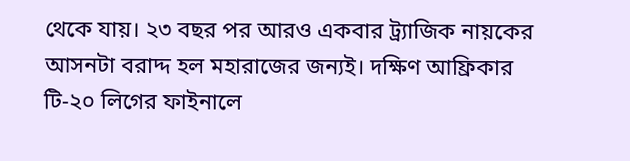থেকে যায়। ২৩ বছর পর আরও একবার ট্র্যাজিক নায়কের আসনটা বরাদ্দ হল মহারাজের জন্যই। দক্ষিণ আফ্রিকার টি-২০ লিগের ফাইনালে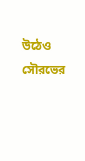উঠেও সৌরভের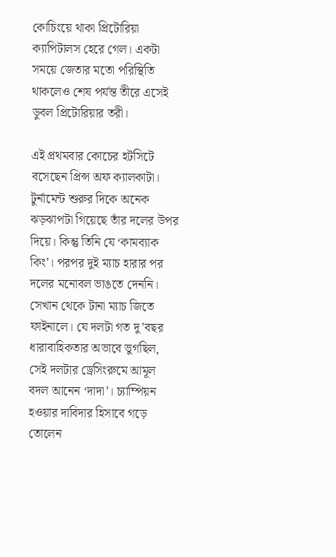কোচিংয়ে থাকা প্রিটোরিয়া ক্যাপিটালস হেরে গেল। একটা সময়ে জেতার মতো পরিস্থিতি থাকলেও শেষ পর্যন্ত তীরে এসেই ডুবল প্রিটোরিয়ার তরী।

এই প্রথমবার কোচের হটসিটে বসেছেন প্রিন্স অফ ক্যালকাটা। টুর্নামেন্ট শুরুর দিকে অনেক ঝড়ঝাপটা গিয়েছে তাঁর দলের উপর দিয়ে। কিন্তু তিনি যে ‘কামব্যাক কিং’। পরপর দুই ম্যাচ হারার পর দলের মনোবল ভাঙতে দেননি। সেখান থেকে টানা ম্যাচ জিতে ফাইনালে। যে দলটা গত দু’বছর ধারাবাহিকতার অভাবে ভুগছিল, সেই দলটার ড্রেসিংরুমে আমূল বদল আনেন ‘দাদা’। চ্যাম্পিয়ন হওয়ার দাবিদার হিসাবে গড়ে তোলেন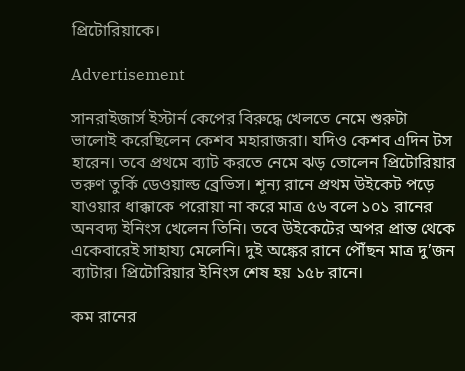প্রিটোরিয়াকে।

Advertisement

সানরাইজার্স ইস্টার্ন কেপের বিরুদ্ধে খেলতে নেমে শুরুটা ভালোই করেছিলেন কেশব মহারাজরা। যদিও কেশব এদিন টস হারেন। তবে প্রথমে ব্যাট করতে নেমে ঝড় তোলেন প্রিটোরিয়ার তরুণ তুর্কি ডেওয়াল্ড ব্রেভিস। শূন্য রানে প্রথম উইকেট পড়ে যাওয়ার ধাক্কাকে পরোয়া না করে মাত্র ৫৬ বলে ১০১ রানের অনবদ্য ইনিংস খেলেন তিনি। তবে উইকেটের অপর প্রান্ত থেকে একেবারেই সাহায্য মেলেনি। দুই অঙ্কের রানে পৌঁছন মাত্র দু’জন ব্যাটার। প্রিটোরিয়ার ইনিংস শেষ হয় ১৫৮ রানে।

কম রানের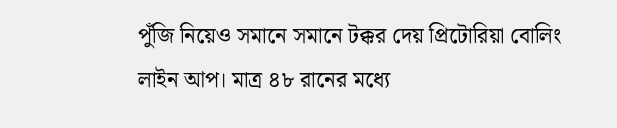পুঁজি নিয়েও সমানে সমানে টক্কর দেয় প্রিটোরিয়া বোলিং লাইন আপ। মাত্র ৪৮ রানের মধ্যে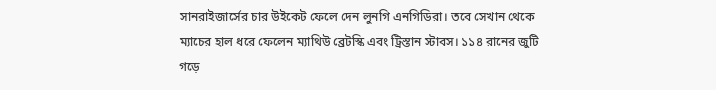সানরাইজার্সের চার উইকেট ফেলে দেন লুনগি এনগিডিরা। তবে সেখান থেকে ম্যাচের হাল ধরে ফেলেন ম্যাথিউ ব্রেটস্কি এবং ট্রিস্তান স্টাবস। ১১৪ রানের জুটি গড়ে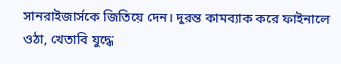সানরাইজার্সকে জিতিয়ে দেন। দুরন্ত কামব্যাক করে ফাইনালে ওঠা, খেতাবি যুদ্ধে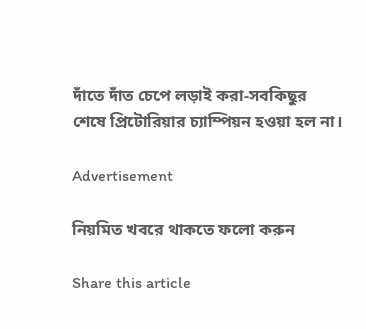দাঁতে দাঁত চেপে লড়াই করা-সবকিছুর শেষে প্রিটোরিয়ার চ্যাম্পিয়ন হওয়া হল না।

Advertisement

নিয়মিত খবরে থাকতে ফলো করুন

Share this article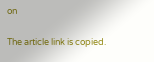on

The article link is copied.